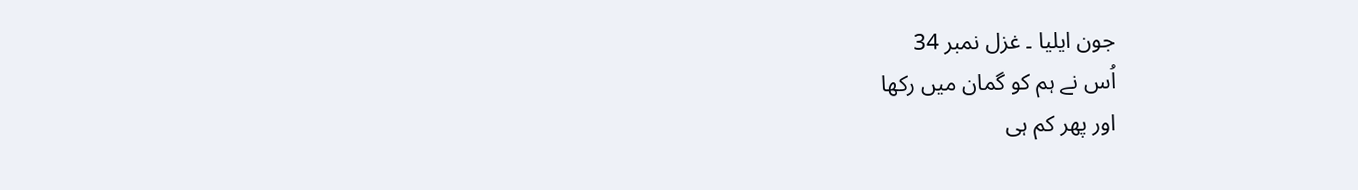جون ایلیا ۔ غزل نمبر 34
اُس نے ہم کو گمان میں رکھا
اور پھر کم ہی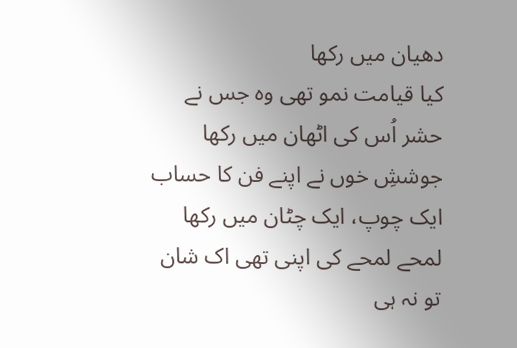دھیان میں رکھا
کیا قیامت نمو تھی وہ جس نے
حشر اُس کی اٹھان میں رکھا
جوششِ خوں نے اپنے فن کا حساب
ایک چوپ، ایک چٹان میں رکھا
لمحے لمحے کی اپنی تھی اک شان
تو نہ ہی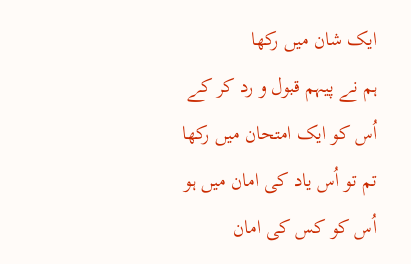ایک شان میں رکھا
ہم نے پیہم قبول و رد کر کے
اُس کو ایک امتحان میں رکھا
تم تو اُس یاد کی امان میں ہو
اُس کو کس کی امان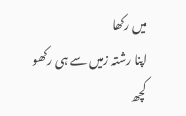میں رکھا
اپنا رشتہ زمیں سے ہی رکھو
کچھ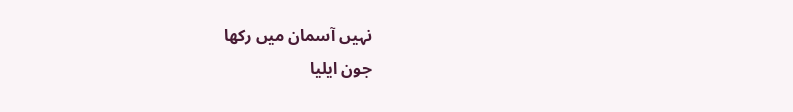نہیں آسمان میں رکھا
جون ایلیا